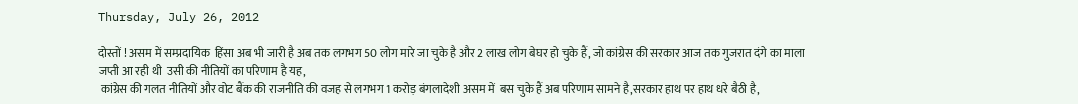Thursday, July 26, 2012

दोस्तों ! असम में सम्प्रदायिक  हिंसा अब भी जारी है अब तक लगभग 50 लोग मारे जा चुके है और 2 लाख लोग बेघर हो चुके हैं, जो कांग्रेस की सरकार आज तक गुजरात दंगे का माला जप्ती आ रही थी  उसी की नीतियों का परिणाम है यह,
 कांग्रेस की गलत नीतियों और वोट बैंक की राजनीति की वजह से लगभग 1 करोड़ बंगलादेशी असम में  बस चुके हैं अब परिणाम सामने है,सरकार हाथ पर हाथ धरे बैठी है,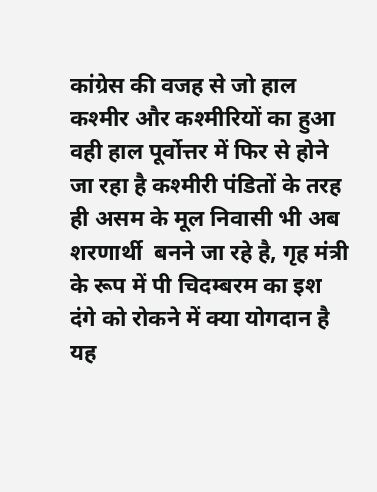कांग्रेस की वजह से जो हाल कश्मीर और कश्मीरियों का हुआ वही हाल पूर्वोत्तर में फिर से होने जा रहा है कश्मीरी पंडितों के तरह ही असम के मूल निवासी भी अब शरणार्थी  बनने जा रहे है, गृह मंत्री के रूप में पी चिदम्बरम का इश दंगे को रोकने में क्या योगदान है यह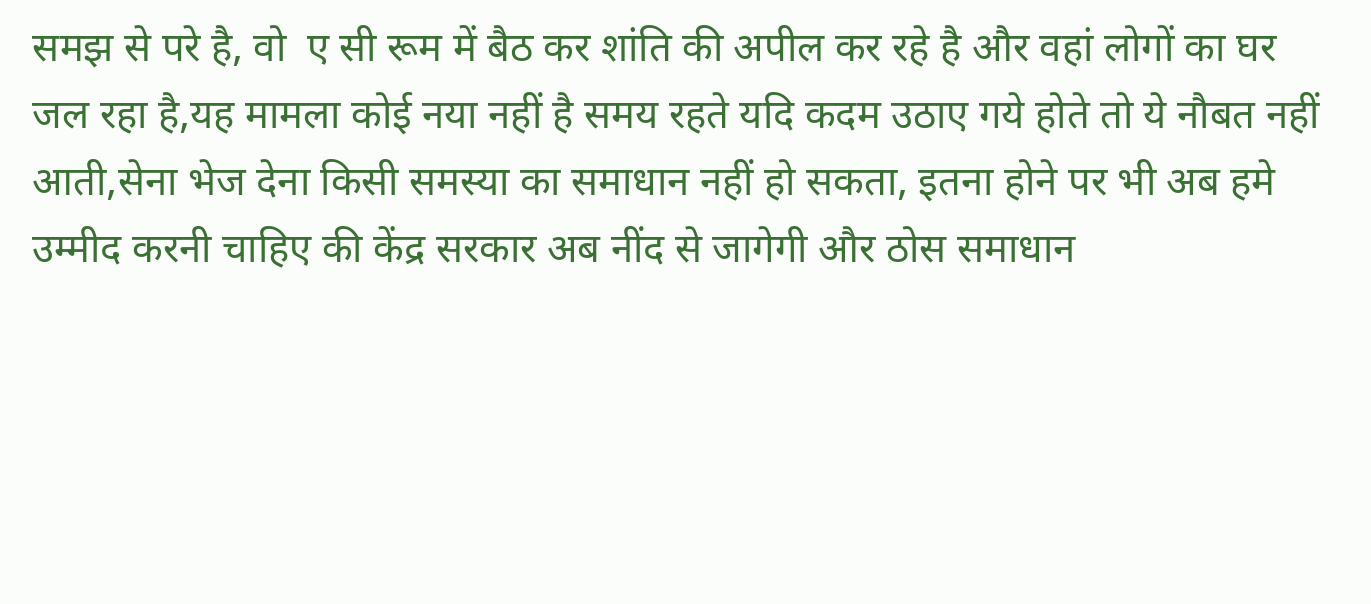समझ से परे है, वो  ए सी रूम में बैठ कर शांति की अपील कर रहे है और वहां लोगों का घर जल रहा है,यह मामला कोई नया नहीं है समय रहते यदि कदम उठाए गये होते तो ये नौबत नहीं आती,सेना भेज देना किसी समस्या का समाधान नहीं हो सकता, इतना होने पर भी अब हमे उम्मीद करनी चाहिए की केंद्र सरकार अब नींद से जागेगी और ठोस समाधान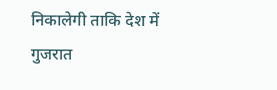निकालेगी ताकि देश में  गुजरात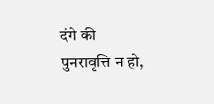दंगे की पुनरावृत्ति न हो,